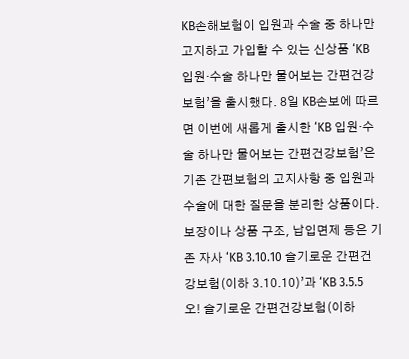KB손해보험이 입원과 수술 중 하나만 고지하고 가입할 수 있는 신상품 ‘KB 입원·수술 하나만 물어보는 간편건강보험’을 출시했다. 8일 KB손보에 따르면 이번에 새롭게 출시한 ‘KB 입원·수술 하나만 물어보는 간편건강보험’은 기존 간편보험의 고지사항 중 입원과 수술에 대한 질문을 분리한 상품이다. 보장이나 상품 구조, 납입면제 등은 기존 자사 ‘KB 3.10.10 슬기로운 간편건강보험(이하 3.10.10)’과 ‘KB 3.5.5 오! 슬기로운 간편건강보험(이하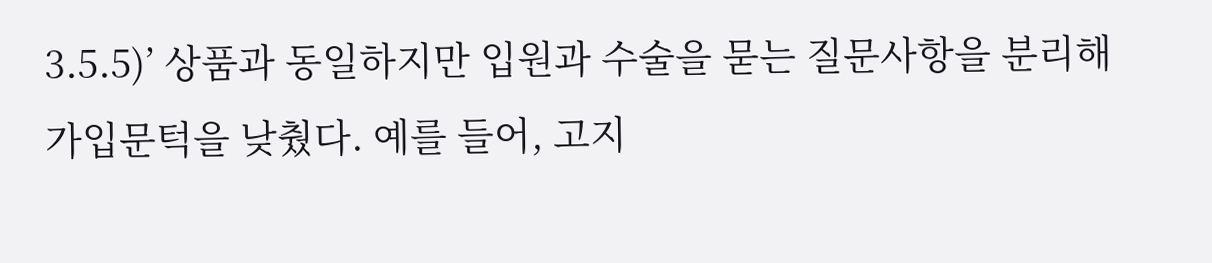3.5.5)’ 상품과 동일하지만 입원과 수술을 묻는 질문사항을 분리해 가입문턱을 낮췄다. 예를 들어, 고지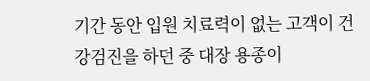기간 동안 입원 치료력이 없는 고객이 건강검진을 하던 중 대장 용종이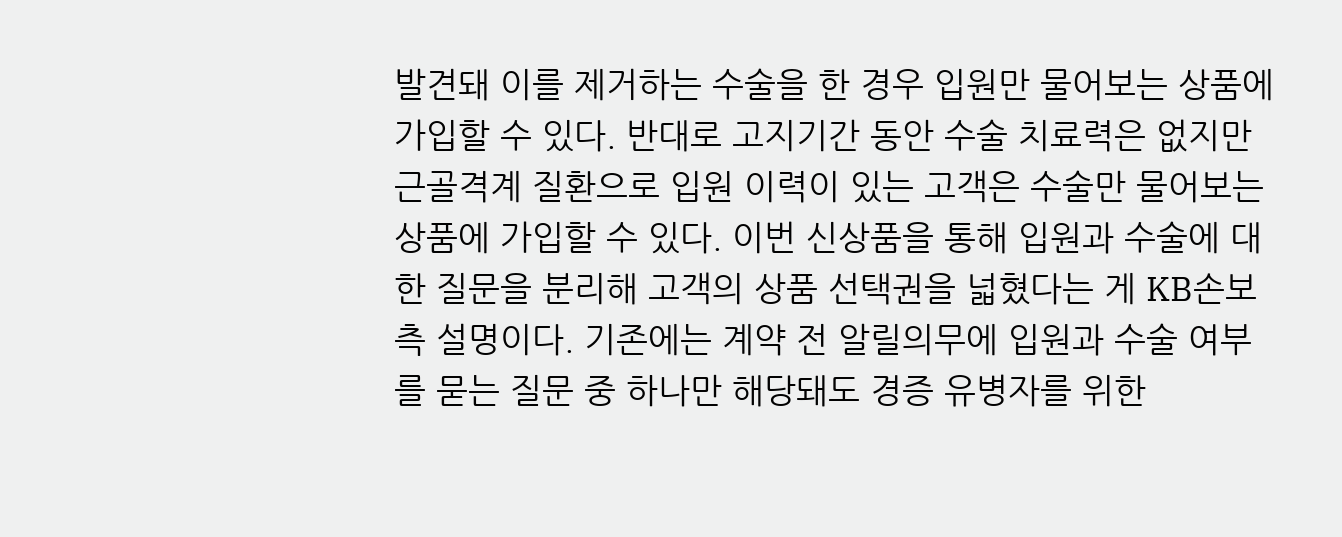발견돼 이를 제거하는 수술을 한 경우 입원만 물어보는 상품에 가입할 수 있다. 반대로 고지기간 동안 수술 치료력은 없지만 근골격계 질환으로 입원 이력이 있는 고객은 수술만 물어보는 상품에 가입할 수 있다. 이번 신상품을 통해 입원과 수술에 대한 질문을 분리해 고객의 상품 선택권을 넓혔다는 게 KB손보 측 설명이다. 기존에는 계약 전 알릴의무에 입원과 수술 여부를 묻는 질문 중 하나만 해당돼도 경증 유병자를 위한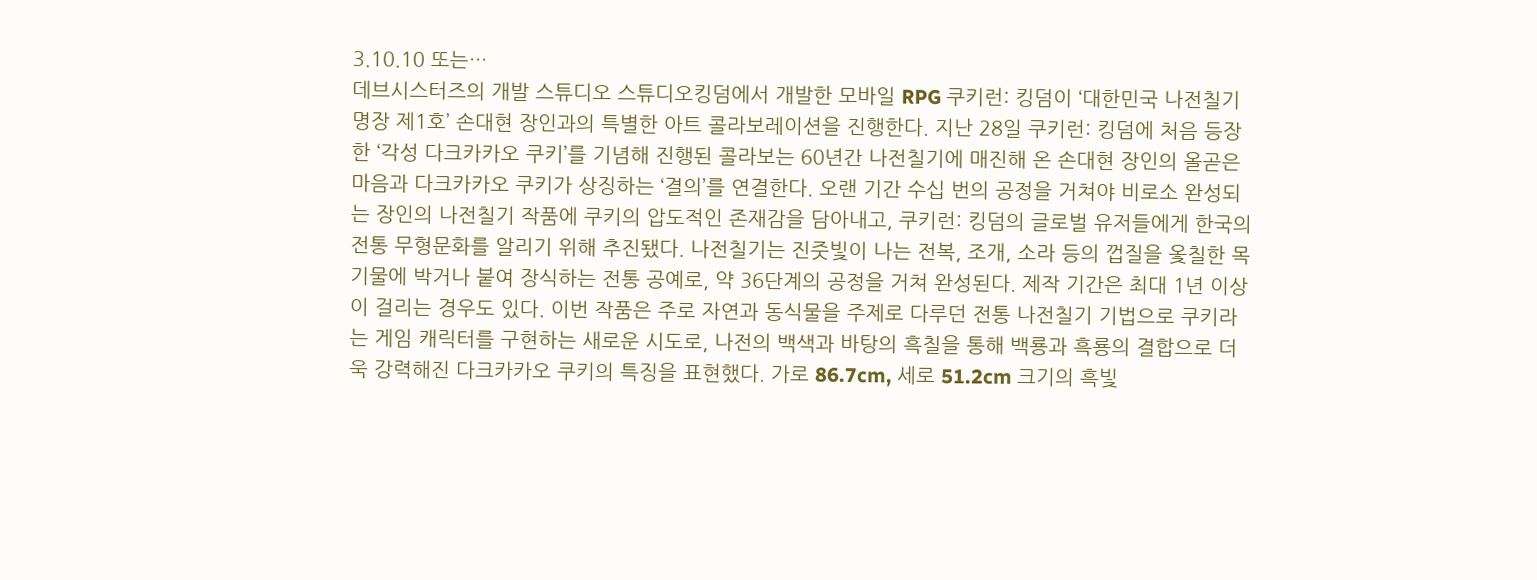3.10.10 또는…
데브시스터즈의 개발 스튜디오 스튜디오킹덤에서 개발한 모바일 RPG 쿠키런: 킹덤이 ‘대한민국 나전칠기 명장 제1호’ 손대현 장인과의 특별한 아트 콜라보레이션을 진행한다. 지난 28일 쿠키런: 킹덤에 처음 등장한 ‘각성 다크카카오 쿠키’를 기념해 진행된 콜라보는 60년간 나전칠기에 매진해 온 손대현 장인의 올곧은 마음과 다크카카오 쿠키가 상징하는 ‘결의’를 연결한다. 오랜 기간 수십 번의 공정을 거쳐야 비로소 완성되는 장인의 나전칠기 작품에 쿠키의 압도적인 존재감을 담아내고, 쿠키런: 킹덤의 글로벌 유저들에게 한국의 전통 무형문화를 알리기 위해 추진됐다. 나전칠기는 진줏빛이 나는 전복, 조개, 소라 등의 껍질을 옻칠한 목기물에 박거나 붙여 장식하는 전통 공예로, 약 36단계의 공정을 거쳐 완성된다. 제작 기간은 최대 1년 이상이 걸리는 경우도 있다. 이번 작품은 주로 자연과 동식물을 주제로 다루던 전통 나전칠기 기법으로 쿠키라는 게임 캐릭터를 구현하는 새로운 시도로, 나전의 백색과 바탕의 흑칠을 통해 백룡과 흑룡의 결합으로 더욱 강력해진 다크카카오 쿠키의 특징을 표현했다. 가로 86.7cm, 세로 51.2cm 크기의 흑빛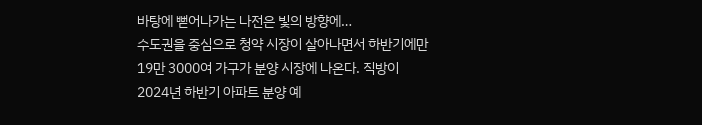바탕에 뻗어나가는 나전은 빛의 방향에…
수도권을 중심으로 청약 시장이 살아나면서 하반기에만 19만 3000여 가구가 분양 시장에 나온다. 직방이 2024년 하반기 아파트 분양 예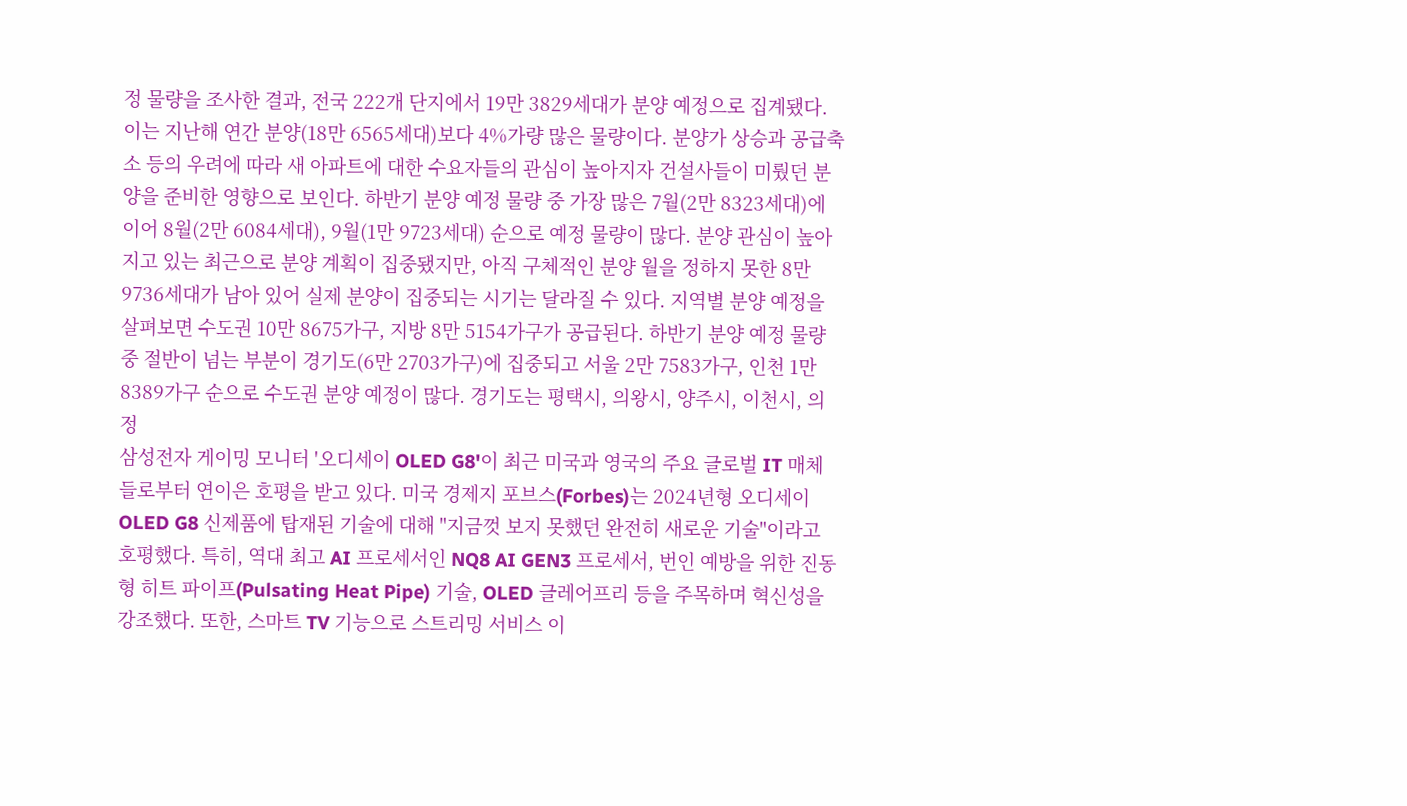정 물량을 조사한 결과, 전국 222개 단지에서 19만 3829세대가 분양 예정으로 집계됐다. 이는 지난해 연간 분양(18만 6565세대)보다 4%가량 많은 물량이다. 분양가 상승과 공급축소 등의 우려에 따라 새 아파트에 대한 수요자들의 관심이 높아지자 건설사들이 미뤘던 분양을 준비한 영향으로 보인다. 하반기 분양 예정 물량 중 가장 많은 7월(2만 8323세대)에 이어 8월(2만 6084세대), 9월(1만 9723세대) 순으로 예정 물량이 많다. 분양 관심이 높아지고 있는 최근으로 분양 계획이 집중됐지만, 아직 구체적인 분양 월을 정하지 못한 8만 9736세대가 남아 있어 실제 분양이 집중되는 시기는 달라질 수 있다. 지역별 분양 예정을 살펴보면 수도권 10만 8675가구, 지방 8만 5154가구가 공급된다. 하반기 분양 예정 물량 중 절반이 넘는 부분이 경기도(6만 2703가구)에 집중되고 서울 2만 7583가구, 인천 1만 8389가구 순으로 수도권 분양 예정이 많다. 경기도는 평택시, 의왕시, 양주시, 이천시, 의정
삼성전자 게이밍 모니터 '오디세이 OLED G8'이 최근 미국과 영국의 주요 글로벌 IT 매체들로부터 연이은 호평을 받고 있다. 미국 경제지 포브스(Forbes)는 2024년형 오디세이 OLED G8 신제품에 탑재된 기술에 대해 "지금껏 보지 못했던 완전히 새로운 기술"이라고 호평했다. 특히, 역대 최고 AI 프로세서인 NQ8 AI GEN3 프로세서, 번인 예방을 위한 진동형 히트 파이프(Pulsating Heat Pipe) 기술, OLED 글레어프리 등을 주목하며 혁신성을 강조했다. 또한, 스마트 TV 기능으로 스트리밍 서비스 이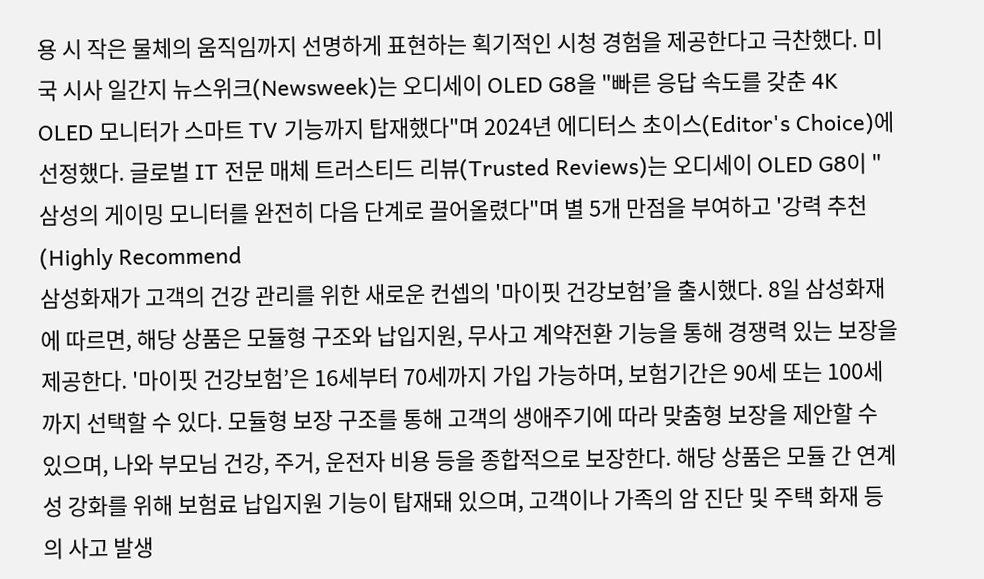용 시 작은 물체의 움직임까지 선명하게 표현하는 획기적인 시청 경험을 제공한다고 극찬했다. 미국 시사 일간지 뉴스위크(Newsweek)는 오디세이 OLED G8을 "빠른 응답 속도를 갖춘 4K OLED 모니터가 스마트 TV 기능까지 탑재했다"며 2024년 에디터스 초이스(Editor's Choice)에 선정했다. 글로벌 IT 전문 매체 트러스티드 리뷰(Trusted Reviews)는 오디세이 OLED G8이 "삼성의 게이밍 모니터를 완전히 다음 단계로 끌어올렸다"며 별 5개 만점을 부여하고 '강력 추천(Highly Recommend
삼성화재가 고객의 건강 관리를 위한 새로운 컨셉의 '마이핏 건강보험’을 출시했다. 8일 삼성화재에 따르면, 해당 상품은 모듈형 구조와 납입지원, 무사고 계약전환 기능을 통해 경쟁력 있는 보장을 제공한다. '마이핏 건강보험’은 16세부터 70세까지 가입 가능하며, 보험기간은 90세 또는 100세까지 선택할 수 있다. 모듈형 보장 구조를 통해 고객의 생애주기에 따라 맞춤형 보장을 제안할 수 있으며, 나와 부모님 건강, 주거, 운전자 비용 등을 종합적으로 보장한다. 해당 상품은 모듈 간 연계성 강화를 위해 보험료 납입지원 기능이 탑재돼 있으며, 고객이나 가족의 암 진단 및 주택 화재 등의 사고 발생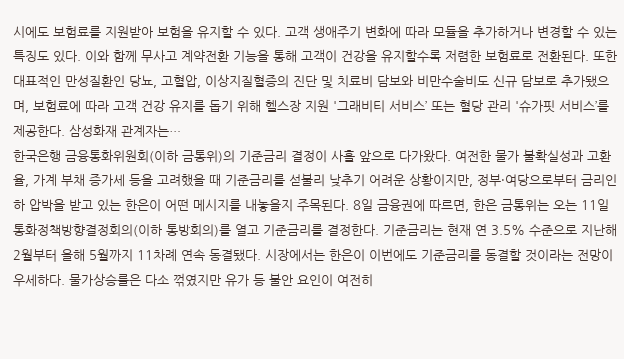시에도 보험료를 지원받아 보험을 유지할 수 있다. 고객 생애주기 변화에 따라 모듈을 추가하거나 변경할 수 있는 특징도 있다. 이와 함께 무사고 계약전환 기능을 통해 고객이 건강을 유지할수록 저렴한 보험료로 전환된다. 또한 대표적인 만성질환인 당뇨, 고혈압, 이상지질혈증의 진단 및 치료비 담보와 비만수술비도 신규 담보로 추가됐으며, 보험료에 따라 고객 건강 유지를 돕기 위해 헬스장 지원 '그래비티 서비스’ 또는 혈당 관리 '슈가핏 서비스’를 제공한다. 삼성화재 관계자는…
한국은행 금융통화위원회(이하 금통위)의 기준금리 결정이 사흘 앞으로 다가왔다. 여전한 물가 불확실성과 고환율, 가계 부채 증가세 등을 고려했을 때 기준금리를 섣불리 낮추기 어려운 상황이지만, 정부·여당으로부터 금리인하 압박을 받고 있는 한은이 어떤 메시지를 내놓을지 주목된다. 8일 금융권에 따르면, 한은 금통위는 오는 11일 통화정책방향결정회의(이하 통방회의)를 열고 기준금리를 결정한다. 기준금리는 현재 연 3.5% 수준으로 지난해 2월부터 올해 5월까지 11차례 연속 동결됐다. 시장에서는 한은이 이번에도 기준금리를 동결할 것이라는 전망이 우세하다. 물가상승률은 다소 꺾였지만 유가 등 불안 요인이 여전히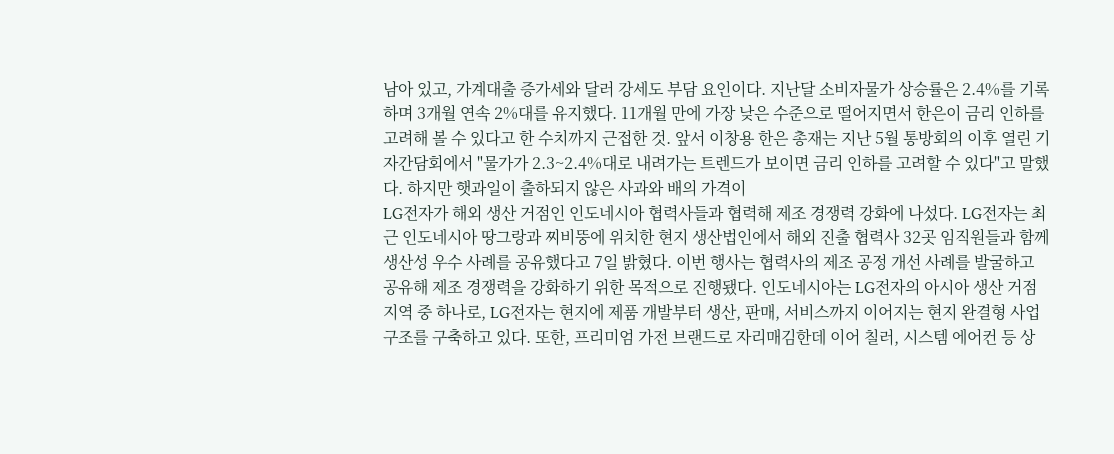남아 있고, 가계대출 증가세와 달러 강세도 부담 요인이다. 지난달 소비자물가 상승률은 2.4%를 기록하며 3개월 연속 2%대를 유지했다. 11개월 만에 가장 낮은 수준으로 떨어지면서 한은이 금리 인하를 고려해 볼 수 있다고 한 수치까지 근접한 것. 앞서 이창용 한은 총재는 지난 5월 통방회의 이후 열린 기자간담회에서 "물가가 2.3~2.4%대로 내려가는 트렌드가 보이면 금리 인하를 고려할 수 있다"고 말했다. 하지만 햇과일이 출하되지 않은 사과와 배의 가격이
LG전자가 해외 생산 거점인 인도네시아 협력사들과 협력해 제조 경쟁력 강화에 나섰다. LG전자는 최근 인도네시아 땅그랑과 찌비뚱에 위치한 현지 생산법인에서 해외 진출 협력사 32곳 임직원들과 함께 생산성 우수 사례를 공유했다고 7일 밝혔다. 이번 행사는 협력사의 제조 공정 개선 사례를 발굴하고 공유해 제조 경쟁력을 강화하기 위한 목적으로 진행됐다. 인도네시아는 LG전자의 아시아 생산 거점 지역 중 하나로, LG전자는 현지에 제품 개발부터 생산, 판매, 서비스까지 이어지는 현지 완결형 사업 구조를 구축하고 있다. 또한, 프리미엄 가전 브랜드로 자리매김한데 이어 칠러, 시스템 에어컨 등 상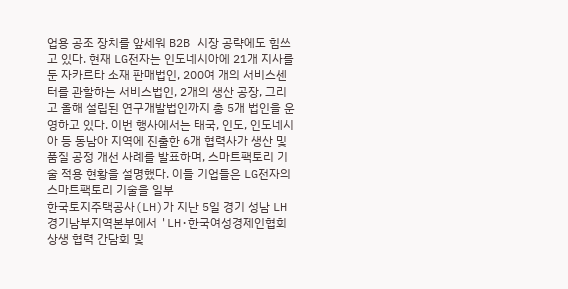업용 공조 장치를 앞세워 B2B 시장 공략에도 힘쓰고 있다. 현재 LG전자는 인도네시아에 21개 지사를 둔 자카르타 소재 판매법인, 200여 개의 서비스센터를 관할하는 서비스법인, 2개의 생산 공장, 그리고 올해 설립된 연구개발법인까지 총 5개 법인을 운영하고 있다. 이번 행사에서는 태국, 인도, 인도네시아 등 동남아 지역에 진출한 6개 협력사가 생산 및 품질 공정 개선 사례를 발표하며, 스마트팩토리 기술 적용 현황을 설명했다. 이들 기업들은 LG전자의 스마트팩토리 기술을 일부
한국토지주택공사(LH)가 지난 5일 경기 성남 LH 경기남부지역본부에서 'LH·한국여성경제인협회 상생 협력 간담회 및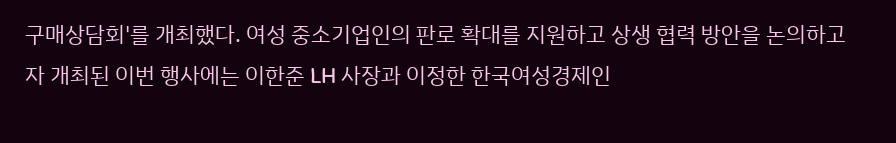구매상담회'를 개최했다. 여성 중소기업인의 판로 확대를 지원하고 상생 협력 방안을 논의하고자 개최된 이번 행사에는 이한준 LH 사장과 이정한 한국여성경제인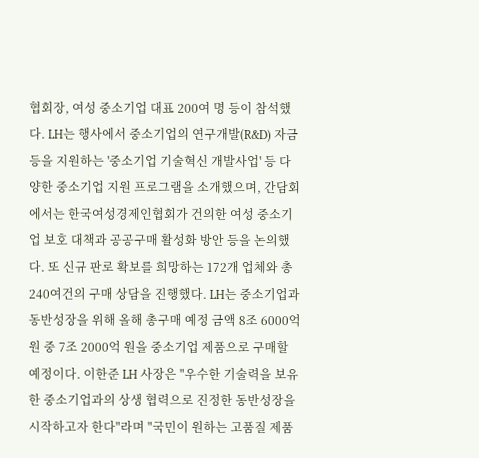협회장, 여성 중소기업 대표 200여 명 등이 참석했다. LH는 행사에서 중소기업의 연구개발(R&D) 자금 등을 지원하는 '중소기업 기술혁신 개발사업' 등 다양한 중소기업 지원 프로그램을 소개했으며, 간담회에서는 한국여성경제인협회가 건의한 여성 중소기업 보호 대책과 공공구매 활성화 방안 등을 논의했다. 또 신규 판로 확보를 희망하는 172개 업체와 총 240여건의 구매 상담을 진행했다. LH는 중소기업과 동반성장을 위해 올해 총구매 예정 금액 8조 6000억 원 중 7조 2000억 원을 중소기업 제품으로 구매할 예정이다. 이한준 LH 사장은 "우수한 기술력을 보유한 중소기업과의 상생 협력으로 진정한 동반성장을 시작하고자 한다"라며 "국민이 원하는 고품질 제품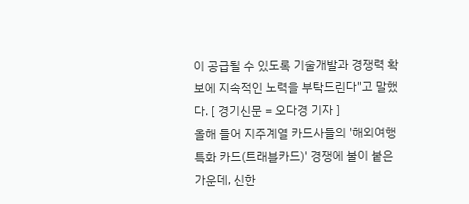이 공급될 수 있도록 기술개발과 경쟁력 확보에 지속적인 노력을 부탁드린다"고 말했다. [ 경기신문 = 오다경 기자 ]
올해 들어 지주계열 카드사들의 '해외여행 특화 카드(트래블카드)' 경쟁에 불이 붙은 가운데, 신한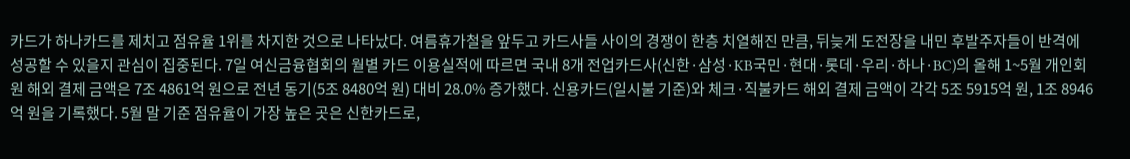카드가 하나카드를 제치고 점유율 1위를 차지한 것으로 나타났다. 여름휴가철을 앞두고 카드사들 사이의 경쟁이 한층 치열해진 만큼, 뒤늦게 도전장을 내민 후발주자들이 반격에 성공할 수 있을지 관심이 집중된다. 7일 여신금융협회의 월별 카드 이용실적에 따르면 국내 8개 전업카드사(신한·삼성·KB국민·현대·롯데·우리·하나·BC)의 올해 1~5월 개인회원 해외 결제 금액은 7조 4861억 원으로 전년 동기(5조 8480억 원) 대비 28.0% 증가했다. 신용카드(일시불 기준)와 체크·직불카드 해외 결제 금액이 각각 5조 5915억 원, 1조 8946억 원을 기록했다. 5월 말 기준 점유율이 가장 높은 곳은 신한카드로,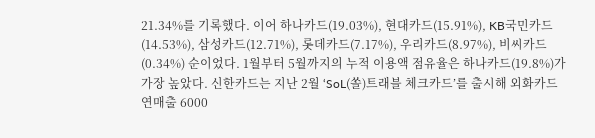21.34%를 기록했다. 이어 하나카드(19.03%), 현대카드(15.91%), KB국민카드(14.53%), 삼성카드(12.71%), 롯데카드(7.17%), 우리카드(8.97%), 비씨카드(0.34%) 순이었다. 1월부터 5월까지의 누적 이용액 점유율은 하나카드(19.8%)가 가장 높았다. 신한카드는 지난 2월 ‘SoL(쏠)트래블 체크카드’를 출시해 외화카드
연매출 6000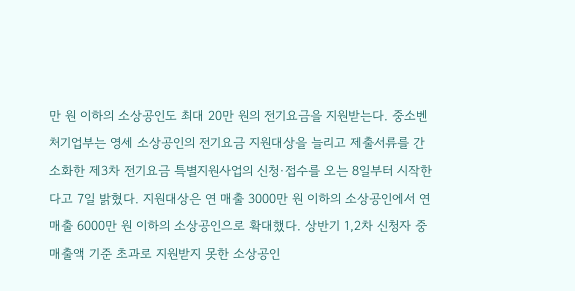만 원 이하의 소상공인도 최대 20만 원의 전기요금을 지원받는다. 중소벤처기업부는 영세 소상공인의 전기요금 지원대상을 늘리고 제출서류를 간소화한 제3차 전기요금 특별지원사업의 신청·접수를 오는 8일부터 시작한다고 7일 밝혔다. 지원대상은 연 매출 3000만 원 이하의 소상공인에서 연 매출 6000만 원 이하의 소상공인으로 확대했다. 상반기 1,2차 신청자 중 매출액 기준 초과로 지원받지 못한 소상공인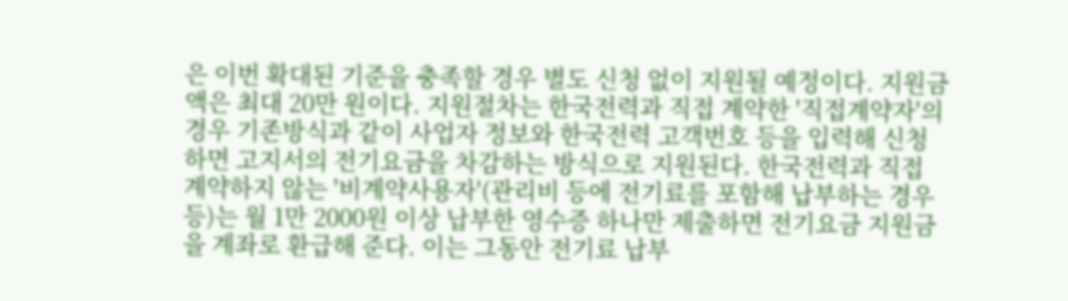은 이번 확대된 기준을 충족할 경우 별도 신청 없이 지원될 예정이다. 지원금액은 최대 20만 원이다. 지원절차는 한국전력과 직접 계약한 '직접계약자'의 경우 기존방식과 같이 사업자 정보와 한국전력 고객번호 등을 입력해 신청하면 고지서의 전기요금을 차감하는 방식으로 지원된다. 한국전력과 직접 계약하지 않는 '비계약사용자'(관리비 등에 전기료를 포함해 납부하는 경우 등)는 월 1만 2000원 이상 납부한 영수증 하나만 제출하면 전기요금 지원금을 계좌로 환급해 준다. 이는 그동안 전기료 납부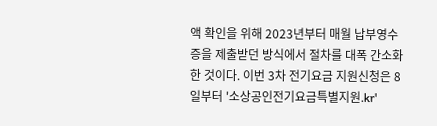액 확인을 위해 2023년부터 매월 납부영수증을 제출받던 방식에서 절차를 대폭 간소화한 것이다. 이번 3차 전기요금 지원신청은 8일부터 '소상공인전기요금특별지원.kr'